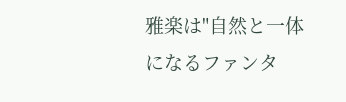雅楽は"自然と一体になるファンタ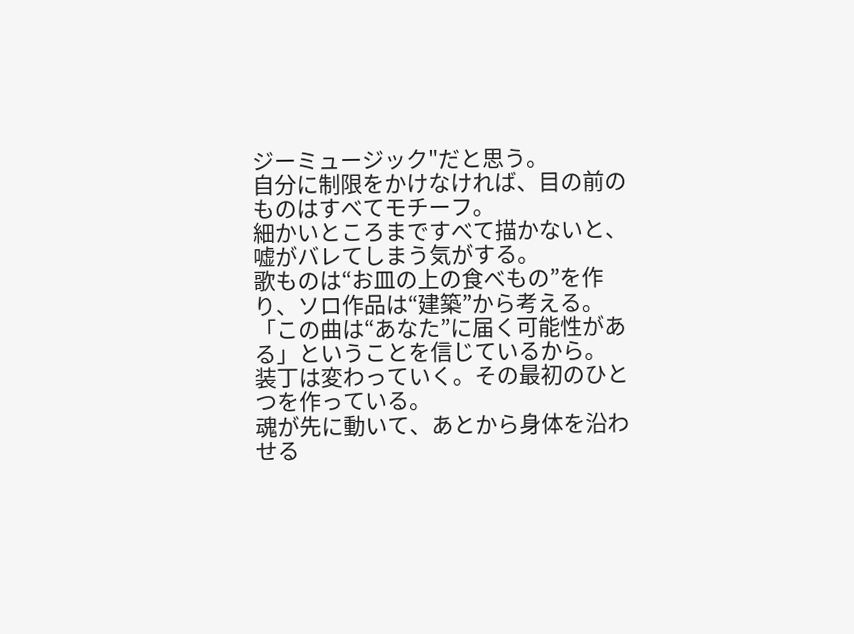ジーミュージック"だと思う。
自分に制限をかけなければ、目の前のものはすべてモチーフ。
細かいところまですべて描かないと、嘘がバレてしまう気がする。
歌ものは“お皿の上の食べもの”を作り、ソロ作品は“建築”から考える。
「この曲は“あなた”に届く可能性がある」ということを信じているから。
装丁は変わっていく。その最初のひとつを作っている。
魂が先に動いて、あとから身体を沿わせる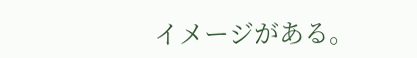イメージがある。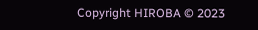Copyright HIROBA © 2023